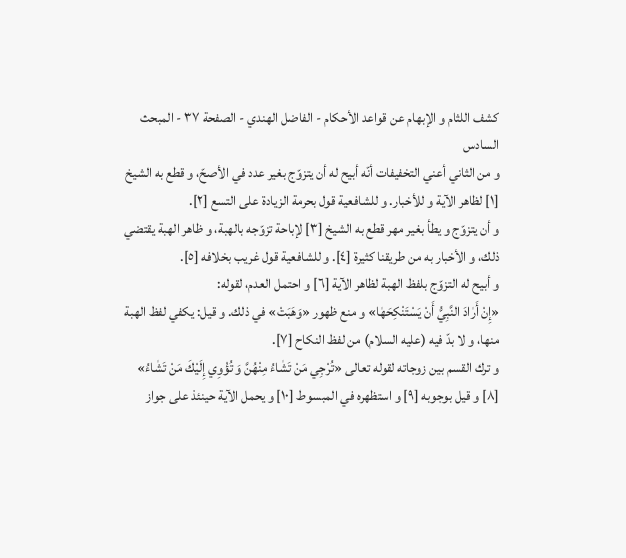كشف اللثام و الإبهام عن قواعد الأحكام - الفاضل الهندي - الصفحة ٣٧ - المبحث السادس
و من الثاني أعني التخفيفات أنّه أبيح له أن يتزوّج بغير عدد في الأصحّ، و قطع به الشيخ [١] لظاهر الآية و للأخبار. و للشافعية قول بحرمة الزيادة على التسع [٢].
و أن يتزوّج و يطأ بغير مهر قطع به الشيخ [٣] لإباحة تزوّجه بالهبة، و ظاهر الهبة يقتضي ذلك، و الأخبار به من طريقنا كثيرة [٤]. و للشافعية قول غريب بخلافه [٥].
و أبيح له التزوّج بلفظ الهبة لظاهر الآية [٦] و احتمل العدم، لقوله:
«إِنْ أَرٰادَ النَّبِيُّ أَنْ يَسْتَنْكِحَهٰا» و منع ظهور «وَهَبَتْ» في ذلك. و قيل: يكفي لفظ الهبة منها، و لا بدّ فيه (عليه السلام) من لفظ النكاح [٧].
و ترك القسم بين زوجاته لقوله تعالى «تُرْجِي مَنْ تَشٰاءُ مِنْهُنَّ وَ تُؤْوِي إِلَيْكَ مَنْ تَشٰاءُ» [٨] و قيل بوجوبه [٩] و استظهره في المبسوط [١٠] و يحمل الآية حينئذ على جواز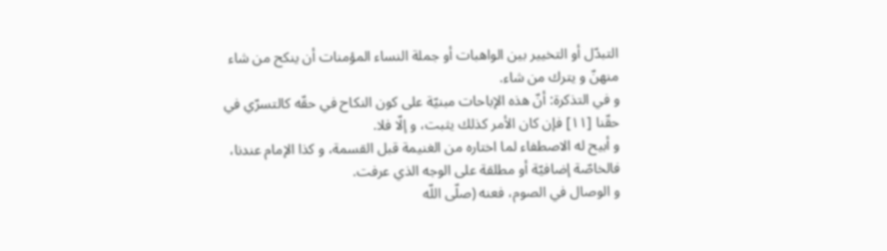التبدّل أو التخيير بين الواهبات أو جملة النساء المؤمنات أن ينكح من شاء منهنّ و يترك من شاء.
و في التذكرة: أنّ هذه الإباحات مبنيّة على كون النكاح في حقّه كالتسرّي في حقّنا [١١] فإن كان الأمر كذلك يثبت، و إلّا فلا.
و أبيح له الاصطفاء لما اختاره من الغنيمة قبل القسمة، و كذا الإمام عندنا، فالخاصّة إضافيّة أو مطلقة على الوجه الذي عرفت.
و الوصال في الصوم، فعنه (صلّى اللّه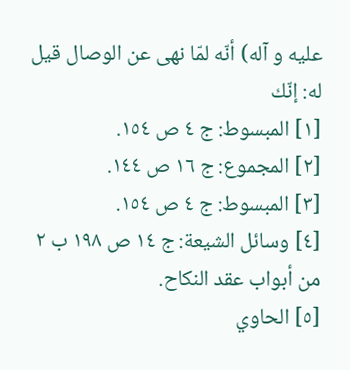عليه و آله) أنّه لمّا نهى عن الوصال قيل له: إنّك
[١] المبسوط: ج ٤ ص ١٥٤.
[٢] المجموع: ج ١٦ ص ١٤٤.
[٣] المبسوط: ج ٤ ص ١٥٤.
[٤] وسائل الشيعة: ج ١٤ ص ١٩٨ ب ٢ من أبواب عقد النكاح.
[٥] الحاوي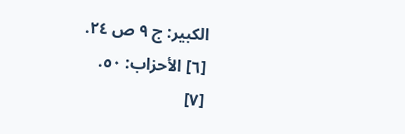الكبير: ج ٩ ص ٢٤.
[٦] الأحزاب: ٥٠.
[٧]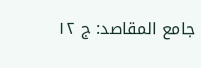جامع المقاصد: ج ١٢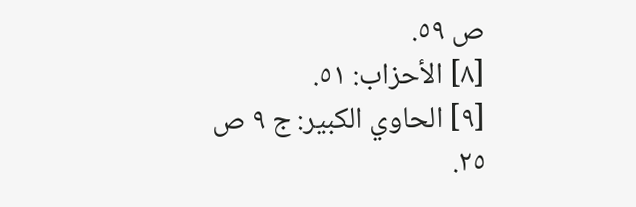ص ٥٩.
[٨] الأحزاب: ٥١.
[٩] الحاوي الكبير: ج ٩ ص ٢٥.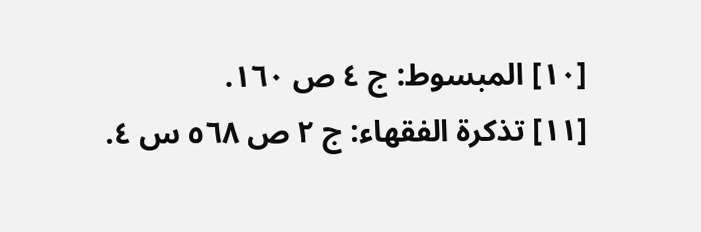[١٠] المبسوط: ج ٤ ص ١٦٠.
[١١] تذكرة الفقهاء: ج ٢ ص ٥٦٨ س ٤.